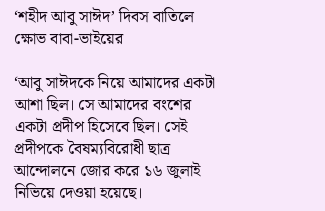‘শহীদ আবু সাঈদ’ দিবস বাতিলে ক্ষোভ বাবা-ভাইয়ের

‘আবু সাঈদকে নিয়ে আমাদের একটা আশা ছিল। সে আমাদের বংশের একটা প্রদীপ হিসেবে ছিল। সেই প্রদীপকে বৈষম্যবিরোধী ছাত্র আন্দোলনে জোর করে ১৬ জুলাই নিভিয়ে দেওয়া হয়েছে।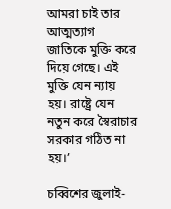আমরা চাই তার আত্মত্যাগ জাতিকে মুক্তি করে দিয়ে গেছে। এই মুক্তি যেন ন্যায় হয়। রাষ্ট্রে যেন নতুন করে স্বৈরাচার সরকার গঠিত না হয়।’

চব্বিশের জুলাই-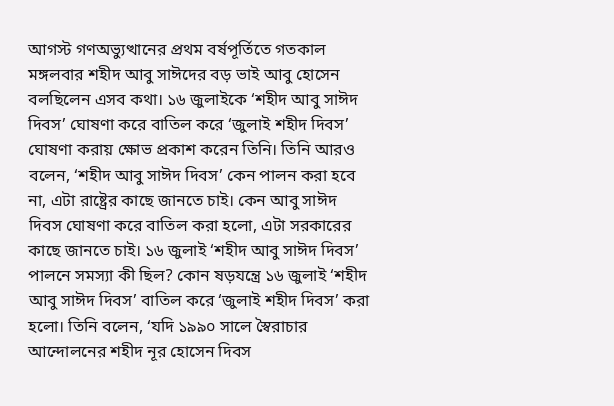আগস্ট গণঅভ্যুত্থানের প্রথম বর্ষপূর্তিতে গতকাল মঙ্গলবার শহীদ আবু সাঈদের বড় ভাই আবু হোসেন বলছিলেন এসব কথা। ১৬ জুলাইকে ‘শহীদ আবু সাঈদ দিবস’ ঘোষণা করে বাতিল করে ‘জুলাই শহীদ দিবস’ ঘোষণা করায় ক্ষোভ প্রকাশ করেন তিনি। তিনি আরও বলেন, ‘শহীদ আবু সাঈদ দিবস’ কেন পালন করা হবে না, এটা রাষ্ট্রের কাছে জানতে চাই। কেন আবু সাঈদ দিবস ঘোষণা করে বাতিল করা হলো, এটা সরকারের কাছে জানতে চাই। ১৬ জুলাই ‘শহীদ আবু সাঈদ দিবস’ পালনে সমস্যা কী ছিল? কোন ষড়যন্ত্রে ১৬ জুলাই ‘শহীদ আবু সাঈদ দিবস’ বাতিল করে ‘জুলাই শহীদ দিবস’ করা হলো। তিনি বলেন, ‘যদি ১৯৯০ সালে স্বৈরাচার আন্দোলনের শহীদ নূর হোসেন দিবস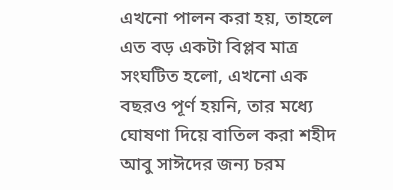এখনো পালন করা হয়, তাহলে এত বড় একটা বিপ্লব মাত্র সংঘটিত হলো, এখনো এক বছরও পূর্ণ হয়নি, তার মধ্যে ঘোষণা দিয়ে বাতিল করা শহীদ আবু সাঈদের জন্য চরম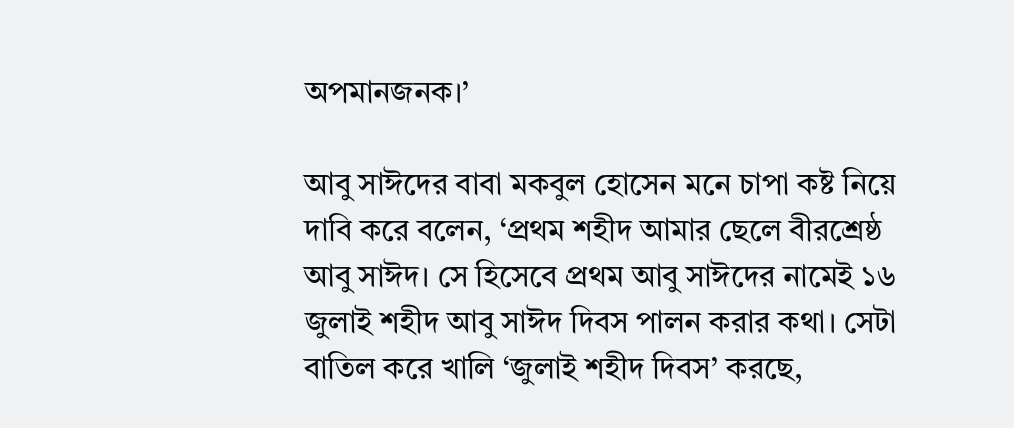অপমানজনক।’

আবু সাঈদের বাবা মকবুল হোসেন মনে চাপা কষ্ট নিয়ে দাবি করে বলেন, ‘প্রথম শহীদ আমার ছেলে বীরশ্রেষ্ঠ আবু সাঈদ। সে হিসেবে প্রথম আবু সাঈদের নামেই ১৬ জুলাই শহীদ আবু সাঈদ দিবস পালন করার কথা। সেটা বাতিল করে খালি ‘জুলাই শহীদ দিবস’ করছে,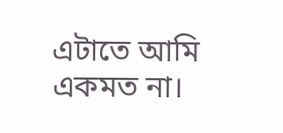এটাতে আমি একমত না।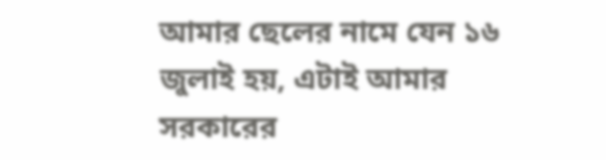আমার ছেলের নামে যেন ১৬ জুলাই হয়, এটাই আমার সরকারের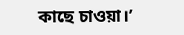কাছে চাওয়া।’